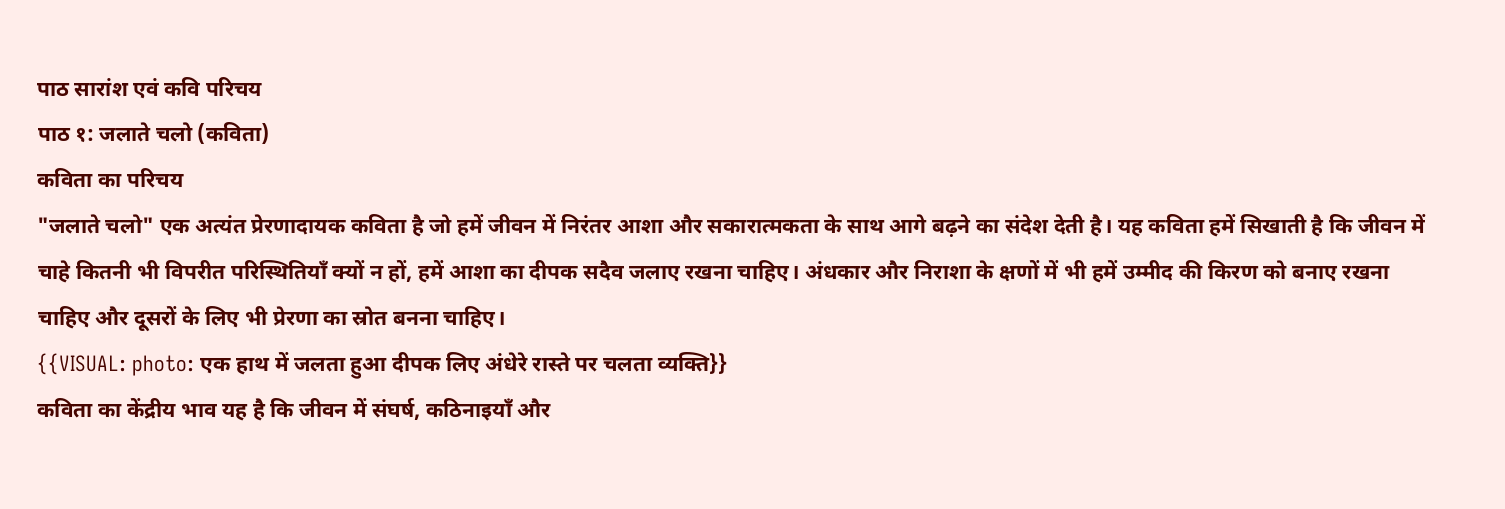पाठ सारांश एवं कवि परिचय
पाठ १: जलाते चलो (कविता)
कविता का परिचय
"जलाते चलो" एक अत्यंत प्रेरणादायक कविता है जो हमें जीवन में निरंतर आशा और सकारात्मकता के साथ आगे बढ़ने का संदेश देती है। यह कविता हमें सिखाती है कि जीवन में चाहे कितनी भी विपरीत परिस्थितियाँ क्यों न हों, हमें आशा का दीपक सदैव जलाए रखना चाहिए। अंधकार और निराशा के क्षणों में भी हमें उम्मीद की किरण को बनाए रखना चाहिए और दूसरों के लिए भी प्रेरणा का स्रोत बनना चाहिए।
{{VISUAL: photo: एक हाथ में जलता हुआ दीपक लिए अंधेरे रास्ते पर चलता व्यक्ति}}
कविता का केंद्रीय भाव यह है कि जीवन में संघर्ष, कठिनाइयाँ और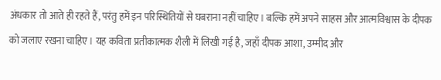अंधकार तो आते ही रहते हैं, परंतु हमें इन परिस्थितियों से घबराना नहीं चाहिए। बल्कि हमें अपने साहस और आत्मविश्वास के दीपक को जलाए रखना चाहिए। यह कविता प्रतीकात्मक शैली में लिखी गई है, जहाँ दीपक आशा, उम्मीद और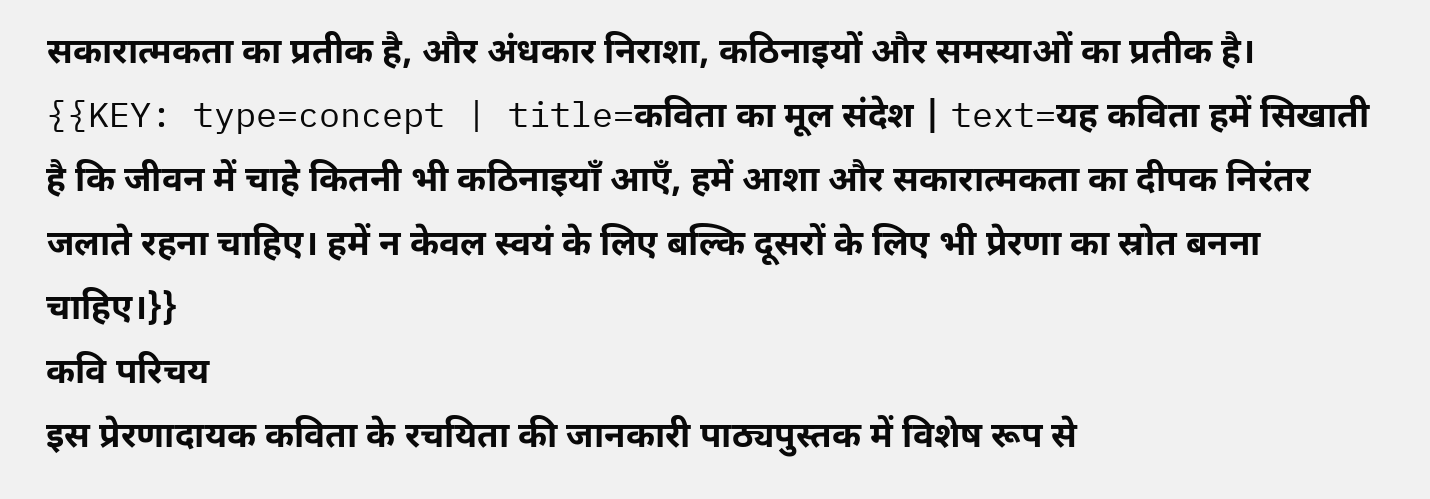सकारात्मकता का प्रतीक है, और अंधकार निराशा, कठिनाइयों और समस्याओं का प्रतीक है।
{{KEY: type=concept | title=कविता का मूल संदेश | text=यह कविता हमें सिखाती है कि जीवन में चाहे कितनी भी कठिनाइयाँ आएँ, हमें आशा और सकारात्मकता का दीपक निरंतर जलाते रहना चाहिए। हमें न केवल स्वयं के लिए बल्कि दूसरों के लिए भी प्रेरणा का स्रोत बनना चाहिए।}}
कवि परिचय
इस प्रेरणादायक कविता के रचयिता की जानकारी पाठ्यपुस्तक में विशेष रूप से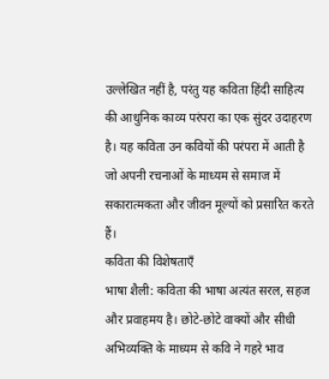उल्लेखित नहीं है, परंतु यह कविता हिंदी साहित्य की आधुनिक काव्य परंपरा का एक सुंदर उदाहरण है। यह कविता उन कवियों की परंपरा में आती है जो अपनी रचनाओं के माध्यम से समाज में सकारात्मकता और जीवन मूल्यों को प्रसारित करते हैं।
कविता की विशेषताएँ
भाषा शैली: कविता की भाषा अत्यंत सरल, सहज और प्रवाहमय है। छोटे-छोटे वाक्यों और सीधी अभिव्यक्ति के माध्यम से कवि ने गहरे भाव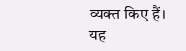व्यक्त किए हैं। यह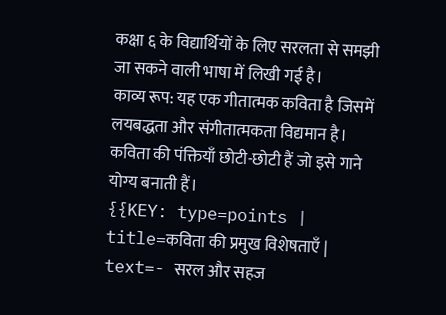कक्षा ६ के विद्यार्थियों के लिए सरलता से समझी जा सकने वाली भाषा में लिखी गई है।
काव्य रूप: यह एक गीतात्मक कविता है जिसमें लयबद्धता और संगीतात्मकता विद्यमान है। कविता की पंक्तियाँ छोटी-छोटी हैं जो इसे गाने योग्य बनाती हैं।
{{KEY: type=points | title=कविता की प्रमुख विशेषताएँ | text=- सरल और सहज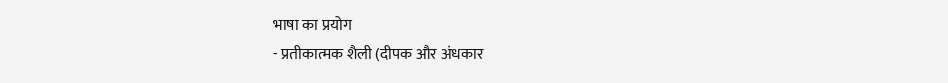भाषा का प्रयोग
- प्रतीकात्मक शैली (दीपक और अंधकार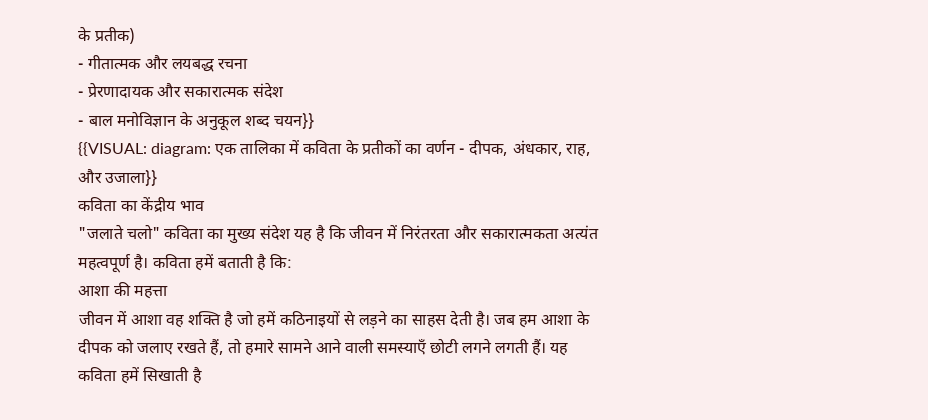के प्रतीक)
- गीतात्मक और लयबद्ध रचना
- प्रेरणादायक और सकारात्मक संदेश
- बाल मनोविज्ञान के अनुकूल शब्द चयन}}
{{VISUAL: diagram: एक तालिका में कविता के प्रतीकों का वर्णन - दीपक, अंधकार, राह, और उजाला}}
कविता का केंद्रीय भाव
"जलाते चलो" कविता का मुख्य संदेश यह है कि जीवन में निरंतरता और सकारात्मकता अत्यंत महत्वपूर्ण है। कविता हमें बताती है कि:
आशा की महत्ता
जीवन में आशा वह शक्ति है जो हमें कठिनाइयों से लड़ने का साहस देती है। जब हम आशा के दीपक को जलाए रखते हैं, तो हमारे सामने आने वाली समस्याएँ छोटी लगने लगती हैं। यह कविता हमें सिखाती है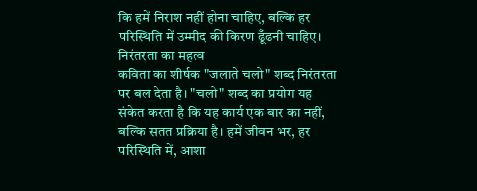कि हमें निराश नहीं होना चाहिए, बल्कि हर परिस्थिति में उम्मीद की किरण ढूँढनी चाहिए।
निरंतरता का महत्व
कविता का शीर्षक "जलाते चलो" शब्द निरंतरता पर बल देता है। "चलो" शब्द का प्रयोग यह संकेत करता है कि यह कार्य एक बार का नहीं, बल्कि सतत प्रक्रिया है। हमें जीवन भर, हर परिस्थिति में, आशा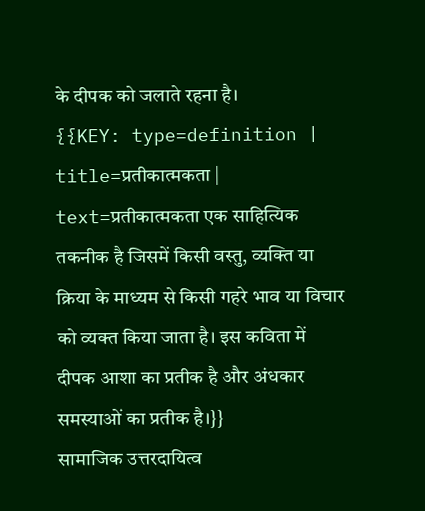के दीपक को जलाते रहना है।
{{KEY: type=definition | title=प्रतीकात्मकता | text=प्रतीकात्मकता एक साहित्यिक तकनीक है जिसमें किसी वस्तु, व्यक्ति या क्रिया के माध्यम से किसी गहरे भाव या विचार को व्यक्त किया जाता है। इस कविता में दीपक आशा का प्रतीक है और अंधकार समस्याओं का प्रतीक है।}}
सामाजिक उत्तरदायित्व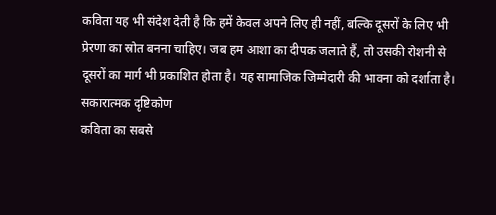कविता यह भी संदेश देती है कि हमें केवल अपने लिए ही नहीं, बल्कि दूसरों के लिए भी प्रेरणा का स्रोत बनना चाहिए। जब हम आशा का दीपक जलाते हैं, तो उसकी रोशनी से दूसरों का मार्ग भी प्रकाशित होता है। यह सामाजिक जिम्मेदारी की भावना को दर्शाता है।
सकारात्मक दृष्टिकोण
कविता का सबसे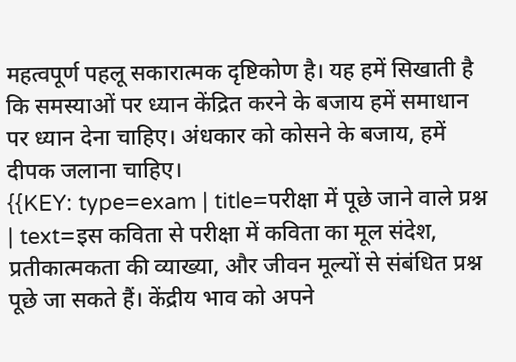महत्वपूर्ण पहलू सकारात्मक दृष्टिकोण है। यह हमें सिखाती है कि समस्याओं पर ध्यान केंद्रित करने के बजाय हमें समाधान पर ध्यान देना चाहिए। अंधकार को कोसने के बजाय, हमें दीपक जलाना चाहिए।
{{KEY: type=exam | title=परीक्षा में पूछे जाने वाले प्रश्न | text=इस कविता से परीक्षा में कविता का मूल संदेश, प्रतीकात्मकता की व्याख्या, और जीवन मूल्यों से संबंधित प्रश्न पूछे जा सकते हैं। केंद्रीय भाव को अपने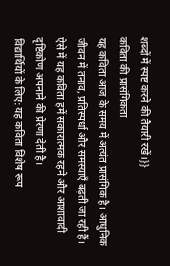शब्दों में स्पष्ट करने की तैयारी रखें।}}
कविता की प्रासंगिकता
यह कविता आज के समय में अत्यंत प्रासंगिक है। आधुनिक जीवन में तनाव, प्रतिस्पर्धा और समस्याएँ बढ़ती जा रही हैं। ऐसे में यह कविता हमें सकारात्मक रहने और आशावादी दृष्टिकोण अपनाने की प्रेरणा देती है।
विद्यार्थियों के लिए: यह कविता विशेष रूप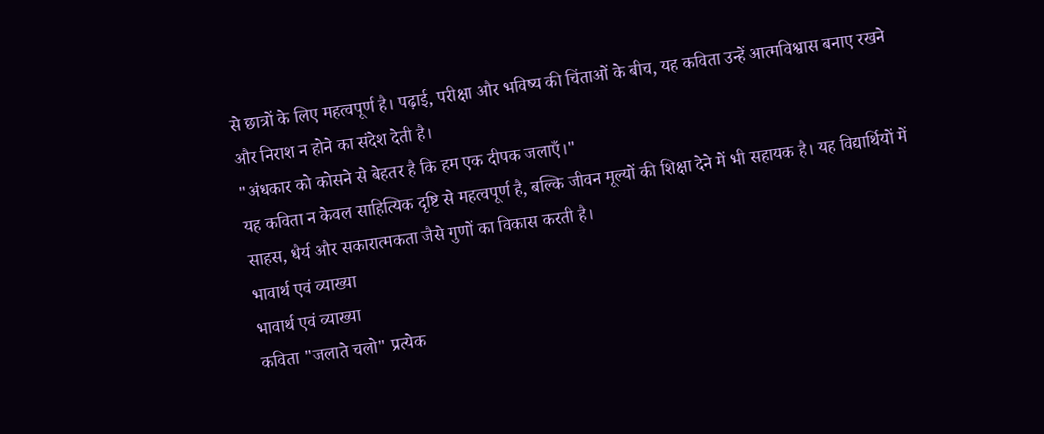से छात्रों के लिए महत्वपूर्ण है। पढ़ाई, परीक्षा और भविष्य की चिंताओं के बीच, यह कविता उन्हें आत्मविश्वास बनाए रखने और निराश न होने का संदेश देती है।
"अंधकार को कोसने से बेहतर है कि हम एक दीपक जलाएँ।"
यह कविता न केवल साहित्यिक दृष्टि से महत्वपूर्ण है, बल्कि जीवन मूल्यों की शिक्षा देने में भी सहायक है। यह विद्यार्थियों में साहस, धैर्य और सकारात्मकता जैसे गुणों का विकास करती है।
भावार्थ एवं व्याख्या
भावार्थ एवं व्याख्या
कविता "जलाते चलो" प्रत्येक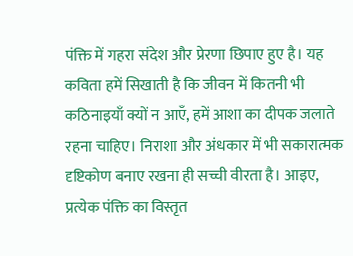पंक्ति में गहरा संदेश और प्रेरणा छिपाए हुए है। यह कविता हमें सिखाती है कि जीवन में कितनी भी कठिनाइयाँ क्यों न आएँ, हमें आशा का दीपक जलाते रहना चाहिए। निराशा और अंधकार में भी सकारात्मक दृष्टिकोण बनाए रखना ही सच्ची वीरता है। आइए, प्रत्येक पंक्ति का विस्तृत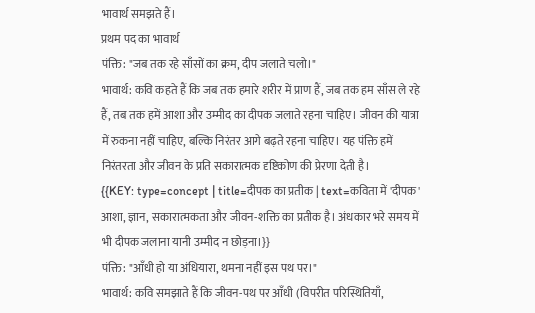भावार्थ समझते हैं।
प्रथम पद का भावार्थ
पंक्ति: "जब तक रहे साँसों का क्रम, दीप जलाते चलो।"
भावार्थ: कवि कहते हैं कि जब तक हमारे शरीर में प्राण हैं, जब तक हम साँस ले रहे हैं, तब तक हमें आशा और उम्मीद का दीपक जलाते रहना चाहिए। जीवन की यात्रा में रुकना नहीं चाहिए, बल्कि निरंतर आगे बढ़ते रहना चाहिए। यह पंक्ति हमें निरंतरता और जीवन के प्रति सकारात्मक दृष्टिकोण की प्रेरणा देती है।
{{KEY: type=concept | title=दीपक का प्रतीक | text=कविता में 'दीपक' आशा, ज्ञान, सकारात्मकता और जीवन-शक्ति का प्रतीक है। अंधकार भरे समय में भी दीपक जलाना यानी उम्मीद न छोड़ना।}}
पंक्ति: "आँधी हो या अंधियारा, थमना नहीं इस पथ पर।"
भावार्थ: कवि समझाते हैं कि जीवन-पथ पर आँधी (विपरीत परिस्थितियाँ,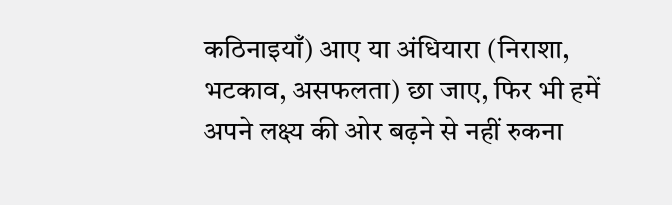कठिनाइयाँ) आए या अंधियारा (निराशा, भटकाव, असफलता) छा जाए, फिर भी हमें अपने लक्ष्य की ओर बढ़ने से नहीं रुकना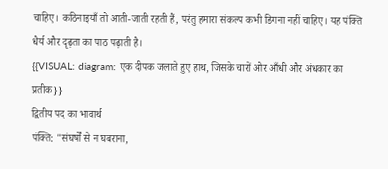चाहिए। कठिनाइयाँ तो आती-जाती रहती हैं, परंतु हमारा संकल्प कभी डिगना नहीं चाहिए। यह पंक्ति धैर्य और दृढ़ता का पाठ पढ़ाती है।
{{VISUAL: diagram: एक दीपक जलाते हुए हाथ, जिसके चारों ओर आँधी और अंधकार का प्रतीक}}
द्वितीय पद का भावार्थ
पंक्ति: "संघर्षों से न घबराना,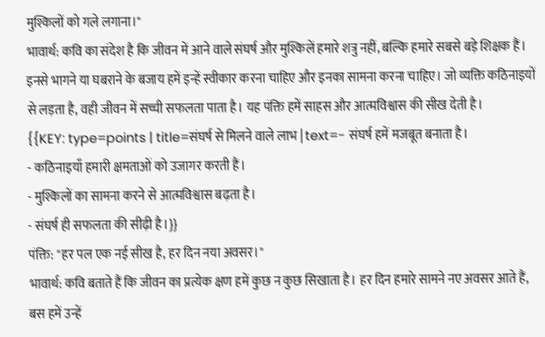मुश्किलों को गले लगाना।"
भावार्थ: कवि का संदेश है कि जीवन में आने वाले संघर्ष और मुश्किलें हमारे शत्रु नहीं, बल्कि हमारे सबसे बड़े शिक्षक हैं। इनसे भागने या घबराने के बजाय हमें इन्हें स्वीकार करना चाहिए और इनका सामना करना चाहिए। जो व्यक्ति कठिनाइयों से लड़ता है, वही जीवन में सच्ची सफलता पाता है। यह पंक्ति हमें साहस और आत्मविश्वास की सीख देती है।
{{KEY: type=points | title=संघर्ष से मिलने वाले लाभ | text=- संघर्ष हमें मजबूत बनाता है।
- कठिनाइयाँ हमारी क्षमताओं को उजागर करती हैं।
- मुश्किलों का सामना करने से आत्मविश्वास बढ़ता है।
- संघर्ष ही सफलता की सीढ़ी है।}}
पंक्ति: "हर पल एक नई सीख है, हर दिन नया अवसर।"
भावार्थ: कवि बताते हैं कि जीवन का प्रत्येक क्षण हमें कुछ न कुछ सिखाता है। हर दिन हमारे सामने नए अवसर आते हैं, बस हमें उन्हें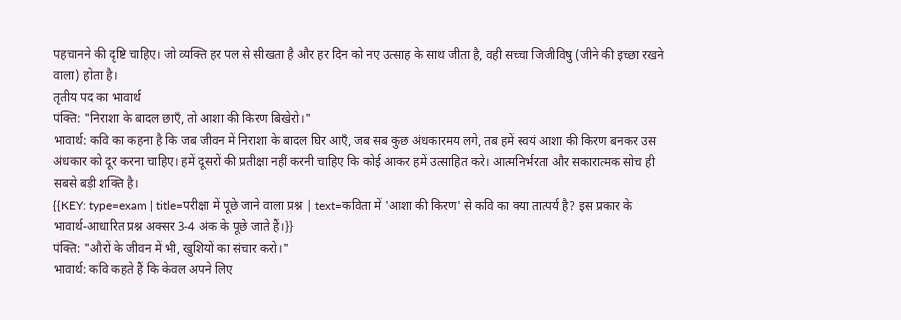पहचानने की दृष्टि चाहिए। जो व्यक्ति हर पल से सीखता है और हर दिन को नए उत्साह के साथ जीता है, वही सच्चा जिजीविषु (जीने की इच्छा रखने वाला) होता है।
तृतीय पद का भावार्थ
पंक्ति: "निराशा के बादल छाएँ, तो आशा की किरण बिखेरो।"
भावार्थ: कवि का कहना है कि जब जीवन में निराशा के बादल घिर आएँ, जब सब कुछ अंधकारमय लगे, तब हमें स्वयं आशा की किरण बनकर उस अंधकार को दूर करना चाहिए। हमें दूसरों की प्रतीक्षा नहीं करनी चाहिए कि कोई आकर हमें उत्साहित करे। आत्मनिर्भरता और सकारात्मक सोच ही सबसे बड़ी शक्ति है।
{{KEY: type=exam | title=परीक्षा में पूछे जाने वाला प्रश्न | text=कविता में 'आशा की किरण' से कवि का क्या तात्पर्य है? इस प्रकार के भावार्थ-आधारित प्रश्न अक्सर 3-4 अंक के पूछे जाते हैं।}}
पंक्ति: "औरों के जीवन में भी, खुशियों का संचार करो।"
भावार्थ: कवि कहते हैं कि केवल अपने लिए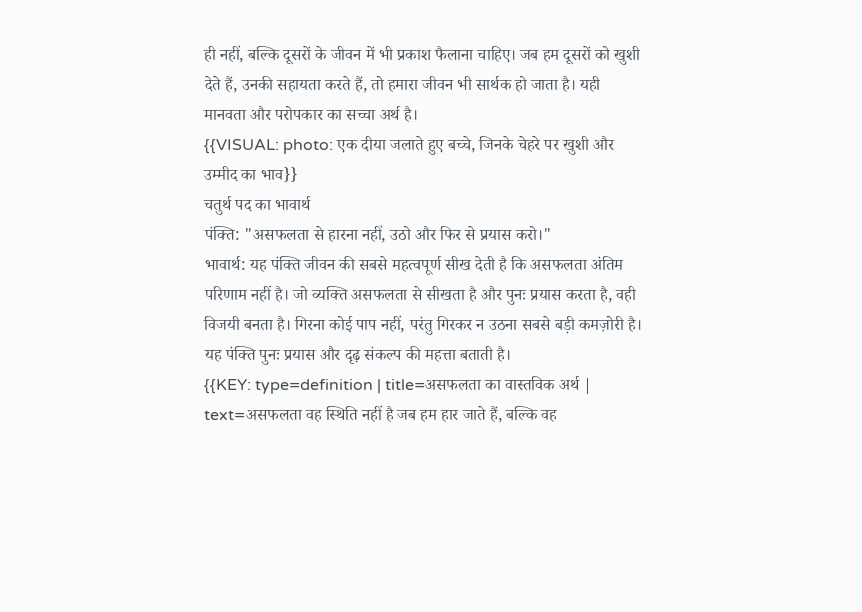ही नहीं, बल्कि दूसरों के जीवन में भी प्रकाश फैलाना चाहिए। जब हम दूसरों को खुशी देते हैं, उनकी सहायता करते हैं, तो हमारा जीवन भी सार्थक हो जाता है। यही मानवता और परोपकार का सच्चा अर्थ है।
{{VISUAL: photo: एक दीया जलाते हुए बच्चे, जिनके चेहरे पर खुशी और उम्मीद का भाव}}
चतुर्थ पद का भावार्थ
पंक्ति: "असफलता से हारना नहीं, उठो और फिर से प्रयास करो।"
भावार्थ: यह पंक्ति जीवन की सबसे महत्वपूर्ण सीख देती है कि असफलता अंतिम परिणाम नहीं है। जो व्यक्ति असफलता से सीखता है और पुनः प्रयास करता है, वही विजयी बनता है। गिरना कोई पाप नहीं, परंतु गिरकर न उठना सबसे बड़ी कमज़ोरी है। यह पंक्ति पुनः प्रयास और दृढ़ संकल्प की महत्ता बताती है।
{{KEY: type=definition | title=असफलता का वास्तविक अर्थ | text=असफलता वह स्थिति नहीं है जब हम हार जाते हैं, बल्कि वह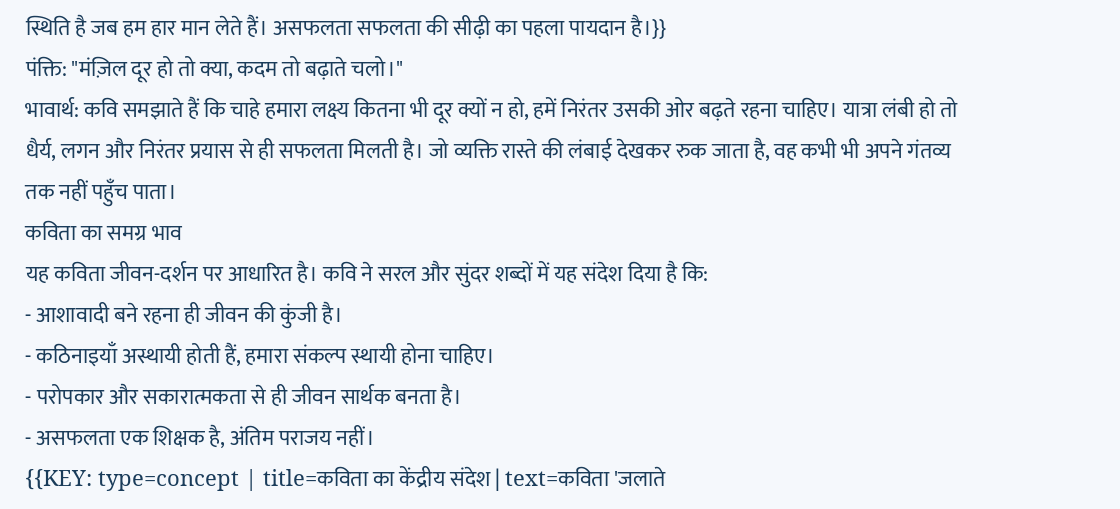स्थिति है जब हम हार मान लेते हैं। असफलता सफलता की सीढ़ी का पहला पायदान है।}}
पंक्ति: "मंज़िल दूर हो तो क्या, कदम तो बढ़ाते चलो।"
भावार्थ: कवि समझाते हैं कि चाहे हमारा लक्ष्य कितना भी दूर क्यों न हो, हमें निरंतर उसकी ओर बढ़ते रहना चाहिए। यात्रा लंबी हो तो धैर्य, लगन और निरंतर प्रयास से ही सफलता मिलती है। जो व्यक्ति रास्ते की लंबाई देखकर रुक जाता है, वह कभी भी अपने गंतव्य तक नहीं पहुँच पाता।
कविता का समग्र भाव
यह कविता जीवन-दर्शन पर आधारित है। कवि ने सरल और सुंदर शब्दों में यह संदेश दिया है कि:
- आशावादी बने रहना ही जीवन की कुंजी है।
- कठिनाइयाँ अस्थायी होती हैं, हमारा संकल्प स्थायी होना चाहिए।
- परोपकार और सकारात्मकता से ही जीवन सार्थक बनता है।
- असफलता एक शिक्षक है, अंतिम पराजय नहीं।
{{KEY: type=concept | title=कविता का केंद्रीय संदेश | text=कविता 'जलाते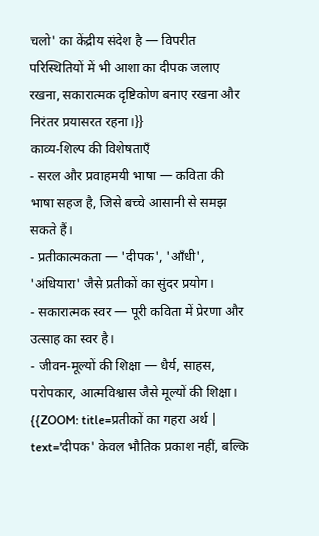चलो' का केंद्रीय संदेश है — विपरीत परिस्थितियों में भी आशा का दीपक जलाए रखना, सकारात्मक दृष्टिकोण बनाए रखना और निरंतर प्रयासरत रहना।}}
काव्य-शिल्प की विशेषताएँ
- सरल और प्रवाहमयी भाषा — कविता की भाषा सहज है, जिसे बच्चे आसानी से समझ सकते हैं।
- प्रतीकात्मकता — 'दीपक', 'आँधी', 'अंधियारा' जैसे प्रतीकों का सुंदर प्रयोग।
- सकारात्मक स्वर — पूरी कविता में प्रेरणा और उत्साह का स्वर है।
- जीवन-मूल्यों की शिक्षा — धैर्य, साहस, परोपकार, आत्मविश्वास जैसे मूल्यों की शिक्षा।
{{ZOOM: title=प्रतीकों का गहरा अर्थ | text='दीपक' केवल भौतिक प्रकाश नहीं, बल्कि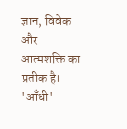ज्ञान, विवेक और आत्मशक्ति का प्रतीक है। 'आँधी'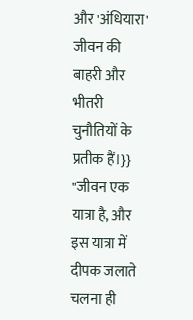और 'अंधियारा' जीवन की बाहरी और भीतरी चुनौतियों के प्रतीक हैं।}}
"जीवन एक यात्रा है, और इस यात्रा में दीपक जलाते चलना ही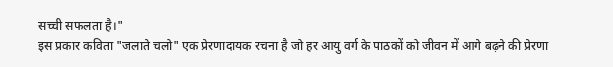सच्ची सफलता है।"
इस प्रकार कविता "जलाते चलो" एक प्रेरणादायक रचना है जो हर आयु वर्ग के पाठकों को जीवन में आगे बढ़ने की प्रेरणा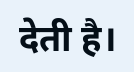देती है।